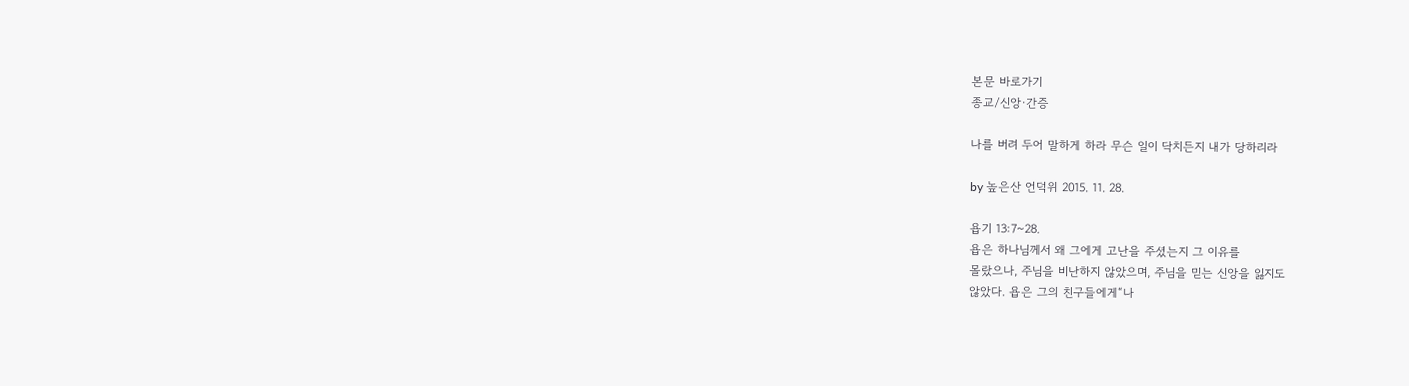본문 바로가기
종교/신앙·간증

나를 버려 두어 말하게 하라 무슨 일이 닥치든지 내가 당하리라

by 높은산 언덕위 2015. 11. 28.

욥기 13:7~28.
욥은 하나님께서 왜 그에게 고난을 주셨는지 그 이유를
몰랐으나, 주님을 비난하지 않았으며, 주님을 믿는 신앙을 잃지도
않았다. 욥은 그의 친구들에게“나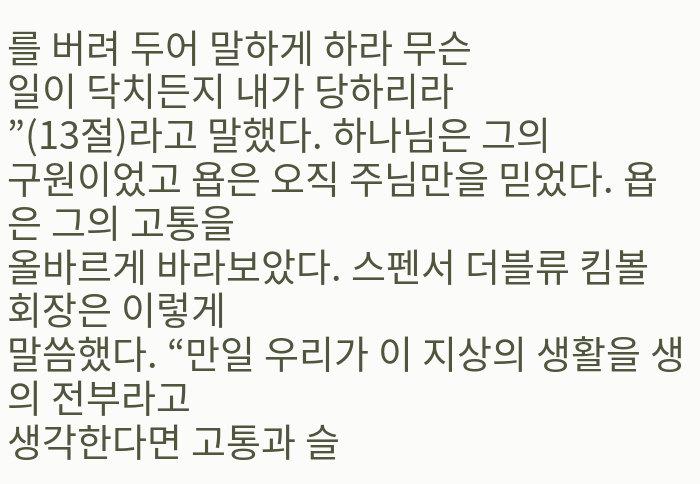를 버려 두어 말하게 하라 무슨
일이 닥치든지 내가 당하리라
”(13절)라고 말했다. 하나님은 그의
구원이었고 욥은 오직 주님만을 믿었다. 욥은 그의 고통을
올바르게 바라보았다. 스펜서 더블류 킴볼 회장은 이렇게
말씀했다. “만일 우리가 이 지상의 생활을 생의 전부라고
생각한다면 고통과 슬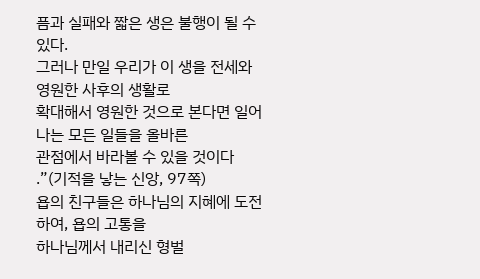픔과 실패와 짧은 생은 불행이 될 수 있다.
그러나 만일 우리가 이 생을 전세와 영원한 사후의 생활로
확대해서 영원한 것으로 본다면 일어나는 모든 일들을 올바른
관점에서 바라볼 수 있을 것이다
.”(기적을 낳는 신앙, 97쪽)
욥의 친구들은 하나님의 지혜에 도전하여, 욥의 고통을
하나님께서 내리신 형벌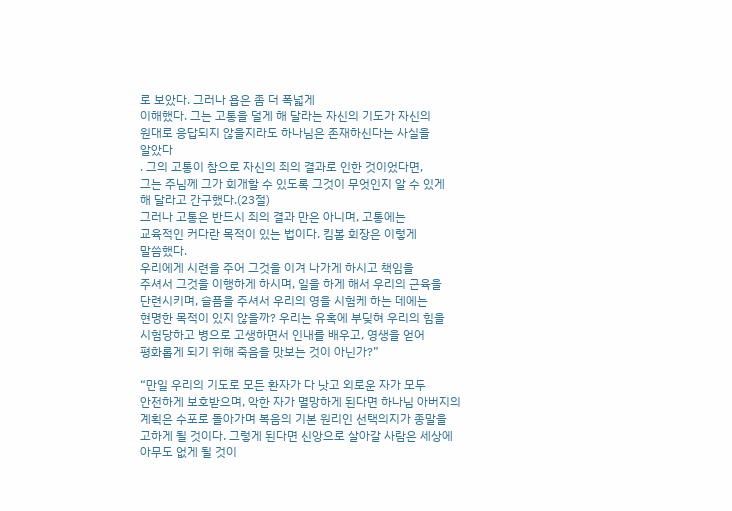로 보았다. 그러나 욥은 좀 더 폭넓게
이해했다. 그는 고통을 덜게 해 달라는 자신의 기도가 자신의
원대로 응답되지 않을지라도 하나님은 존재하신다는 사실을
알았다
. 그의 고통이 참으로 자신의 죄의 결과로 인한 것이었다면,
그는 주님께 그가 회개할 수 있도록 그것이 무엇인지 알 수 있게
해 달라고 간구했다.(23절)
그러나 고통은 반드시 죄의 결과 만은 아니며, 고통에는
교육적인 커다란 목적이 있는 법이다. 킴볼 회장은 이렇게
말씀했다.
우리에게 시련을 주어 그것을 이겨 나가게 하시고 책임을
주셔서 그것을 이행하게 하시며, 일을 하게 해서 우리의 근육을
단련시키며, 슬픔을 주셔서 우리의 영을 시험케 하는 데에는
현명한 목적이 있지 않을까? 우리는 유혹에 부딪혀 우리의 힘을
시험당하고 병으로 고생하면서 인내를 배우고, 영생을 얻어
평화롭게 되기 위해 죽음을 맛보는 것이 아닌가?”

“만일 우리의 기도로 모든 환자가 다 낫고 외로운 자가 모두
안전하게 보호받으며, 악한 자가 멸망하게 된다면 하나님 아버지의
계획은 수포로 돌아가며 복음의 기본 원리인 선택의지가 종말을
고하게 될 것이다. 그렇게 된다면 신앙으로 살아갈 사람은 세상에
아무도 없게 될 것이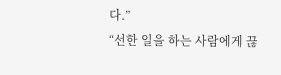다.”
“선한 일을 하는 사람에게 끊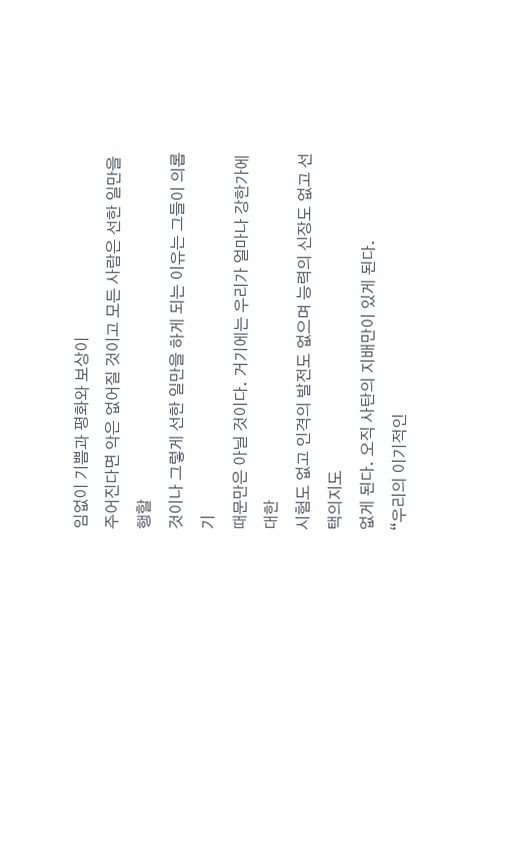임없이 기쁨과 평화와 보상이
주어진다면 악은 없어질 것이고 모든 사람은 선한 일만을 행할
것이나 그렇게 선한 일만을 하게 되는 이유는 그들이 의롭기
때문만은 아닐 것이다. 거기에는 우리가 얼마나 강한가에 대한
시험도 없고 인격의 발전도 없으며 능력의 신장도 없고 선택의지도
없게 된다. 오직 사탄의 지배만이 있게 된다.
“우리의 이기적인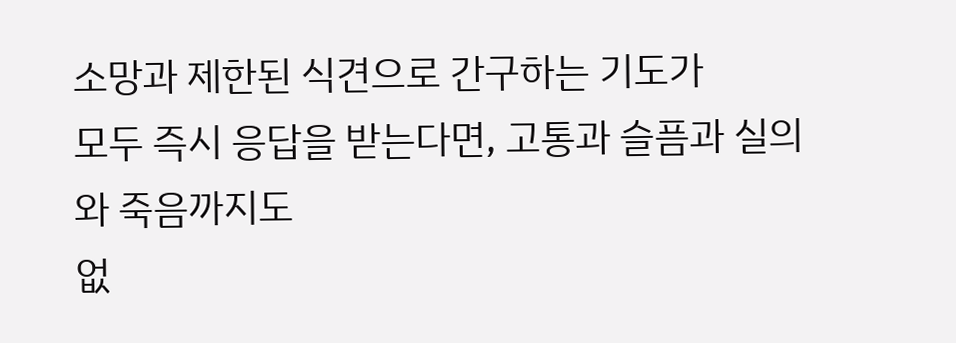소망과 제한된 식견으로 간구하는 기도가
모두 즉시 응답을 받는다면, 고통과 슬픔과 실의와 죽음까지도
없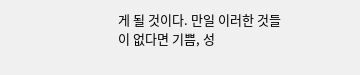게 될 것이다. 만일 이러한 것들이 없다면 기쁨, 성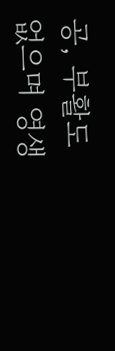공, 부활도
없으며 영생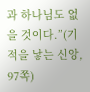과 하나님도 없을 것이다.”(기적을 낳는 신앙, 97쪽)